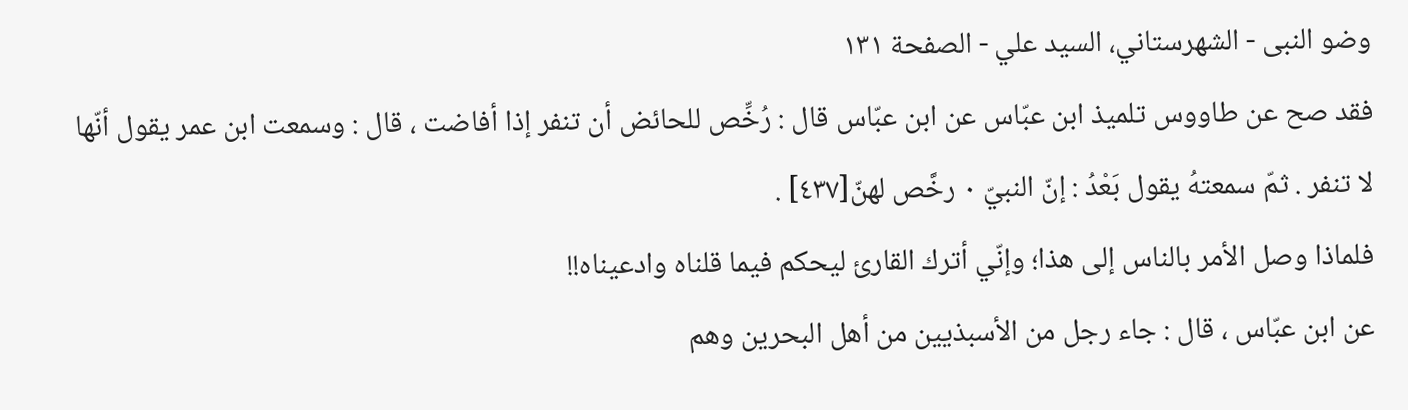وضو النبی - الشهرستاني، السيد علي - الصفحة ١٣١
فقد صح عن طاووس تلميذ ابن عبّاس عن ابن عبّاس قال : رُخِّص للحائض أن تنفر إذا أفاضت ، قال : وسمعت ابن عمر يقول أنّها لا تنفر . ثمّ سمعتهُ يقول بَعْدُ : إنّ النبيّ ٠ رخَّص لهنّ[٤٣٧] .
فلماذا وصل الأمر بالناس إلى هذا؛ وإنّي أترك القارئ ليحكم فيما قلناه وادعيناه!!
عن ابن عبّاس ، قال : جاء رجل من الأسبذيين من أهل البحرين وهم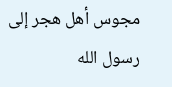مجوس أهل هجر إلى رسول الله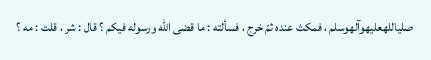صلیاللهعلیهوآلهوسلم ، فمكث عنده ثمّ خرج ، فسألته : ما قضى الله ورسوله فيكم ؟ قال : شر ، قلت : مه ؟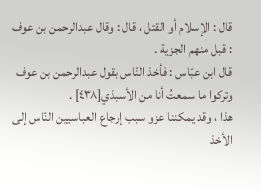قال : الإسلام أو القتل ، قال : وقال عبدالرحمن بن عوف : قبل منهم الجزية .
قال ابن عبّاس : فأخذ النّاس بقول عبدالرحمن بن عوف وتركوا ما سمعتُ أنا من الأسبذي[٤٣٨] .
هذا ، وقد يمكننا عزو سبب إرجاع العباسيين النّاس إلى الأخذ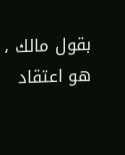بقول مالك ، هو اعتقاد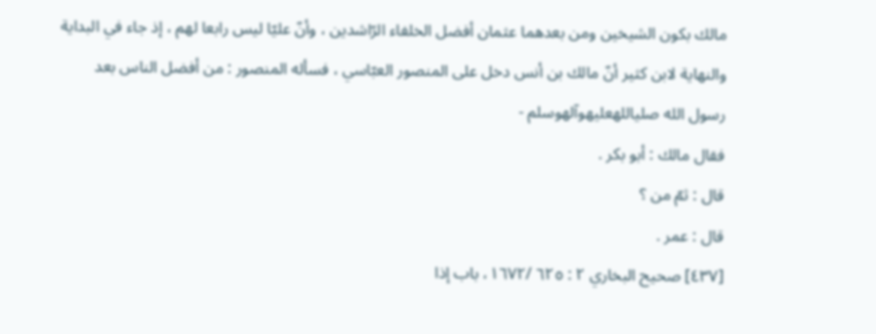مالك بكون الشيخين ومن بعدهما عثمان أفضل الخلفاء الرّاشدين ، وأنّ عليّا ليس رابعا لهم ، إذ جاء في البداية والنهاية لابن كثير أنّ مالك بن أنس دخل على المنصور العبّاسي ، فسأله المنصور : من أفضل الناس بعد رسول الله صلیاللهعلیهوآلهوسلم -
فقال مالك : أبو بكر .
قال : ثمّ من ؟
قال : عمر .
[٤٣٧] صحيح البخاري ٢ : ٦٢٥ /١٦٧٢، باب إذا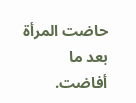حاضت المرأة بعد ما أفاضت.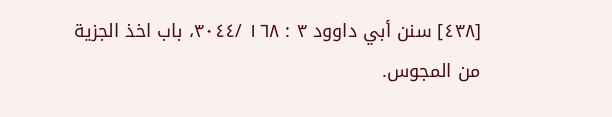[٤٣٨] سنن أبي داوود ٣ : ١٦٨ /٣٠٤٤، باب اخذ الجزية من المجوس.